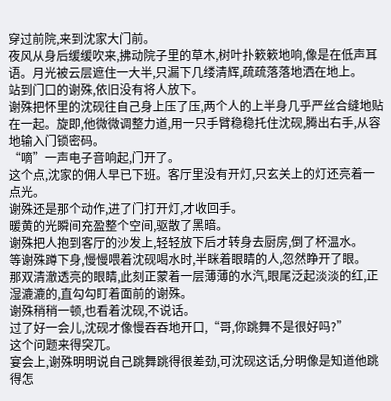穿过前院,来到沈家大门前。
夜风从身后缓缓吹来,拂动院子里的草木,树叶扑簌簌地响,像是在低声耳语。月光被云层遮住一大半,只漏下几缕清辉,疏疏落落地洒在地上。
站到门口的谢殊,依旧没有将人放下。
谢殊把怀里的沈砚往自己身上压了压,两个人的上半身几乎严丝合缝地贴在一起。旋即,他微微调整力道,用一只手臂稳稳托住沈砚,腾出右手,从容地输入门锁密码。
“嘀”一声电子音响起,门开了。
这个点,沈家的佣人早已下班。客厅里没有开灯,只玄关上的灯还亮着一点光。
谢殊还是那个动作,进了门打开灯,才收回手。
暖黄的光瞬间充盈整个空间,驱散了黑暗。
谢殊把人抱到客厅的沙发上,轻轻放下后才转身去厨房,倒了杯温水。
等谢殊蹲下身,慢慢喂着沈砚喝水时,半眯着眼睛的人,忽然睁开了眼。
那双清澈透亮的眼睛,此刻正蒙着一层薄薄的水汽,眼尾泛起淡淡的红,正湿漉漉的,直勾勾盯着面前的谢殊。
谢殊稍稍一顿,也看着沈砚,不说话。
过了好一会儿,沈砚才像慢吞吞地开口,“哥,你跳舞不是很好吗?”
这个问题来得突兀。
宴会上,谢殊明明说自己跳舞跳得很差劲,可沈砚这话,分明像是知道他跳得怎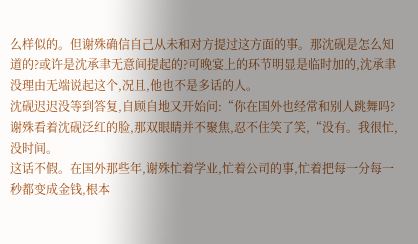么样似的。但谢殊确信自己从未和对方提过这方面的事。那沈砚是怎么知道的?或许是沈承聿无意间提起的?可晚宴上的环节明显是临时加的,沈承聿没理由无端说起这个,况且,他也不是多话的人。
沈砚迟迟没等到答复,自顾自地又开始问:“你在国外也经常和别人跳舞吗?
谢殊看着沈砚泛红的脸,那双眼睛并不聚焦,忍不住笑了笑,“没有。我很忙,没时间。
这话不假。在国外那些年,谢殊忙着学业,忙着公司的事,忙着把每一分每一秒都变成金钱,根本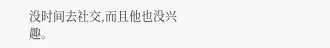没时间去社交,而且他也没兴趣。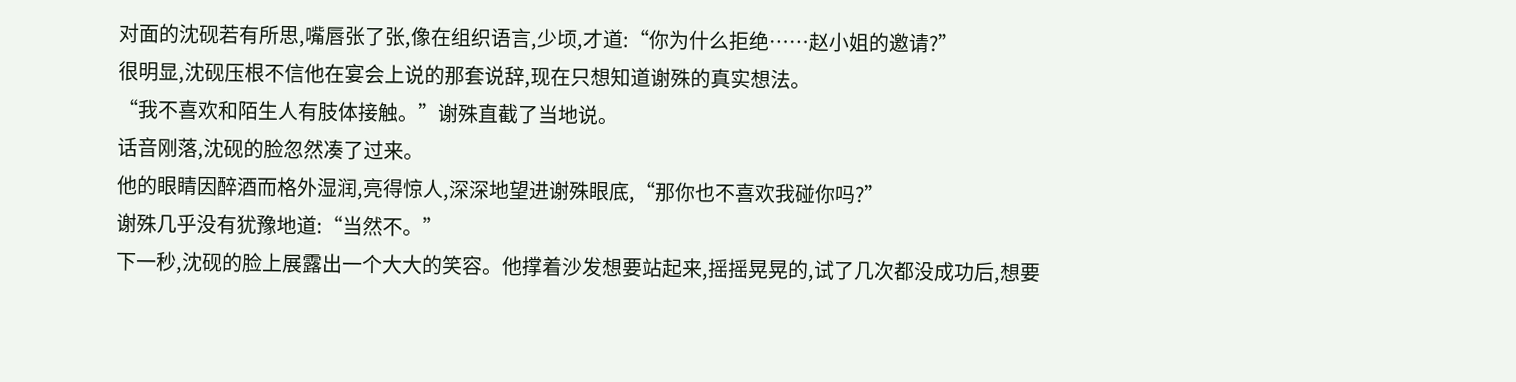对面的沈砚若有所思,嘴唇张了张,像在组织语言,少顷,才道:“你为什么拒绝……赵小姐的邀请?”
很明显,沈砚压根不信他在宴会上说的那套说辞,现在只想知道谢殊的真实想法。
“我不喜欢和陌生人有肢体接触。”谢殊直截了当地说。
话音刚落,沈砚的脸忽然凑了过来。
他的眼睛因醉酒而格外湿润,亮得惊人,深深地望进谢殊眼底,“那你也不喜欢我碰你吗?”
谢殊几乎没有犹豫地道:“当然不。”
下一秒,沈砚的脸上展露出一个大大的笑容。他撑着沙发想要站起来,摇摇晃晃的,试了几次都没成功后,想要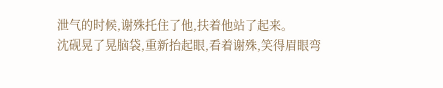泄气的时候,谢殊托住了他,扶着他站了起来。
沈砚晃了晃脑袋,重新抬起眼,看着谢殊,笑得眉眼弯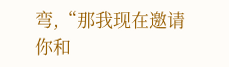弯,“那我现在邀请你和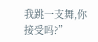我跳一支舞,你接受吗?”